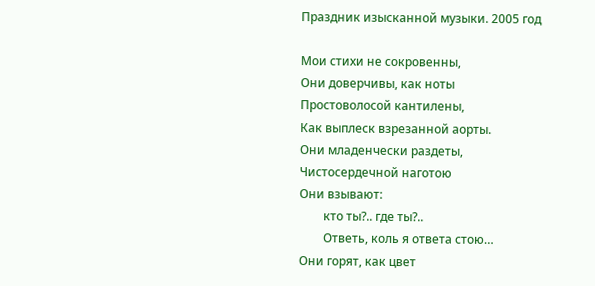Праздник изысканной музыки. 2005 год

Мои стихи не сокровенны,
Они доверчивы, как ноты
Простоволосой кантилены,
Как выплеск взрезанной аорты.
Они младенчески раздеты,
Чистосердечной наготою
Они взывают:
        кто ты?.. где ты?..
        Ответь, коль я ответа стою…
Они горят, как цвет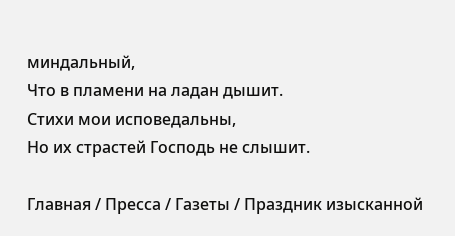миндальный,
Что в пламени на ладан дышит.
Стихи мои исповедальны,
Но их страстей Господь не слышит.

Главная / Пресса / Газеты / Праздник изысканной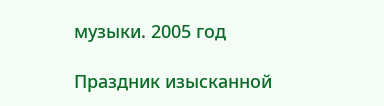музыки. 2005 год

Праздник изысканной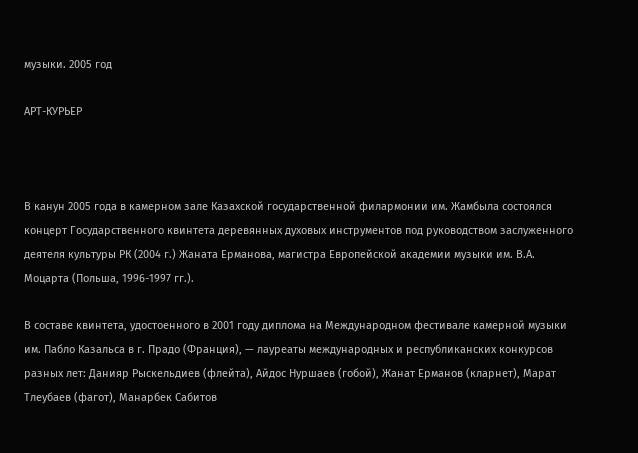музыки. 2005 год

АРТ-КУРЬЕР



В канун 2005 года в камерном зале Казахской государственной филармонии им. Жамбыла состоялся концерт Государственного квинтета деревянных духовых инструментов под руководством заслуженного деятеля культуры РК (2004 г.) Жаната Ерманова, магистра Европейской академии музыки им. В.А. Моцарта (Польша, 1996-1997 гг.).

В составе квинтета, удостоенного в 2001 году диплома на Международном фестивале камерной музыки им. Пабло Казальса в г. Прадо (Франция), — лауреаты международных и республиканских конкурсов разных лет: Данияр Рыскельдиев (флейта), Айдос Нуршаев (гобой), Жанат Ерманов (кларнет), Марат Тлеубаев (фагот), Манарбек Сабитов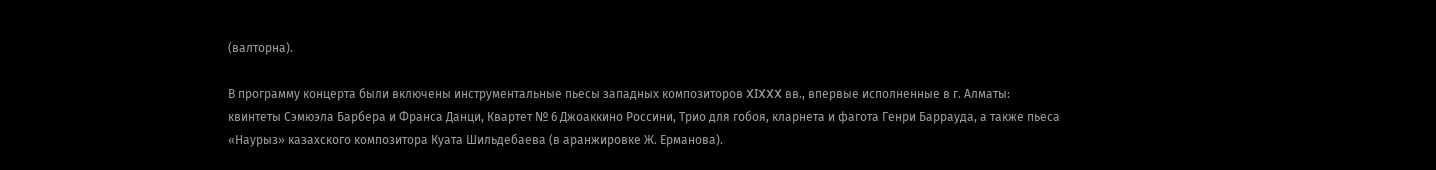(валторна).

В программу концерта были включены инструментальные пьесы западных композиторов XIXXX вв., впервые исполненные в г. Алматы: квинтеты Сэмюэла Барбера и Франса Данци, Квартет № 6 Джоаккино Россини, Трио для гобоя, кларнета и фагота Генри Баррауда, а также пьеса «Наурыз» казахского композитора Куата Шильдебаева (в аранжировке Ж. Ерманова).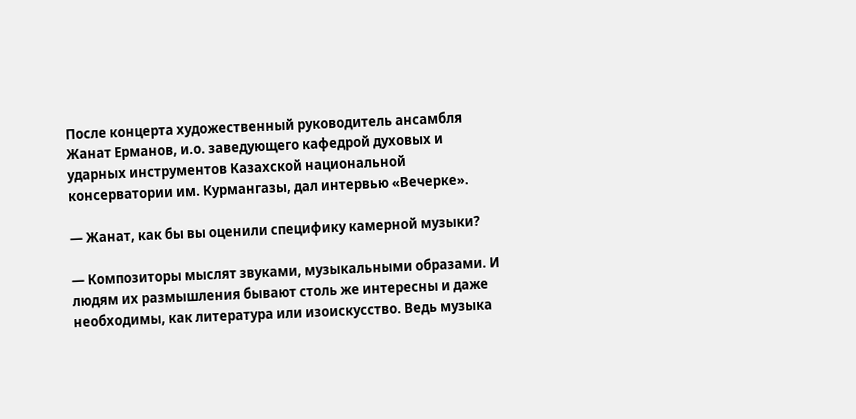После концерта художественный руководитель ансамбля Жанат Ерманов, и.о. заведующего кафедрой духовых и ударных инструментов Казахской национальной консерватории им. Курмангазы, дал интервью «Вечерке».

— Жанат, как бы вы оценили специфику камерной музыки?

— Композиторы мыслят звуками, музыкальными образами. И людям их размышления бывают столь же интересны и даже необходимы, как литература или изоискусство. Ведь музыка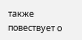также повествует о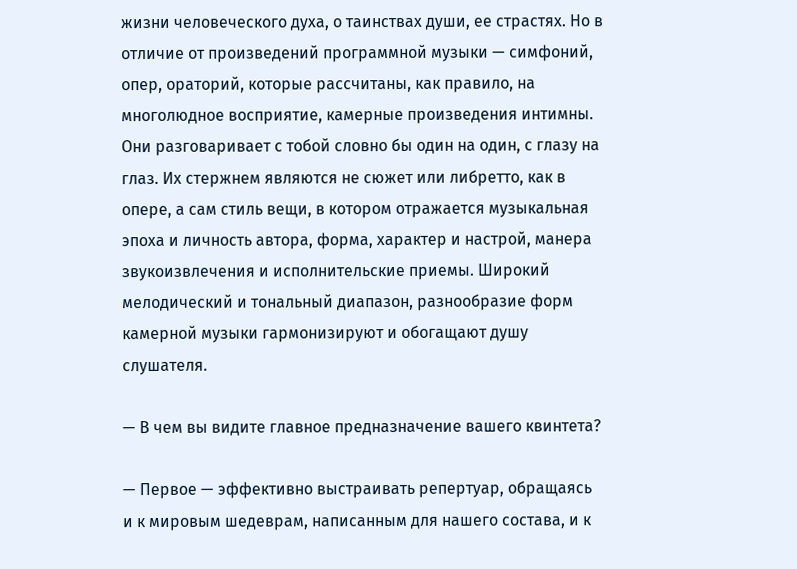жизни человеческого духа, о таинствах души, ее страстях. Но в отличие от произведений программной музыки — симфоний, опер, ораторий, которые рассчитаны, как правило, на многолюдное восприятие, камерные произведения интимны. Они разговаривает с тобой словно бы один на один, с глазу на глаз. Их стержнем являются не сюжет или либретто, как в опере, а сам стиль вещи, в котором отражается музыкальная эпоха и личность автора, форма, характер и настрой, манера звукоизвлечения и исполнительские приемы. Широкий мелодический и тональный диапазон, разнообразие форм камерной музыки гармонизируют и обогащают душу слушателя.

— В чем вы видите главное предназначение вашего квинтета?

— Первое — эффективно выстраивать репертуар, обращаясь и к мировым шедеврам, написанным для нашего состава, и к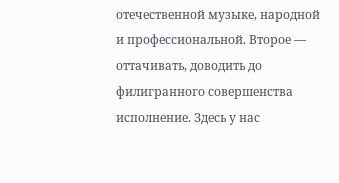отечественной музыке, народной и профессиональной. Второе — оттачивать, доводить до филигранного совершенства исполнение. Здесь у нас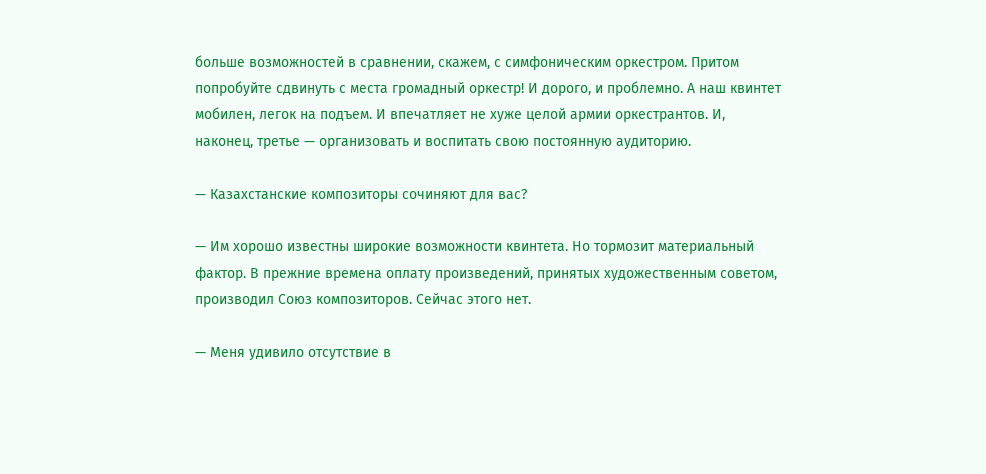больше возможностей в сравнении, скажем, с симфоническим оркестром. Притом попробуйте сдвинуть с места громадный оркестр! И дорого, и проблемно. А наш квинтет мобилен, легок на подъем. И впечатляет не хуже целой армии оркестрантов. И, наконец, третье — организовать и воспитать свою постоянную аудиторию.

— Казахстанские композиторы сочиняют для вас?

— Им хорошо известны широкие возможности квинтета. Но тормозит материальный фактор. В прежние времена оплату произведений, принятых художественным советом, производил Союз композиторов. Сейчас этого нет.

— Меня удивило отсутствие в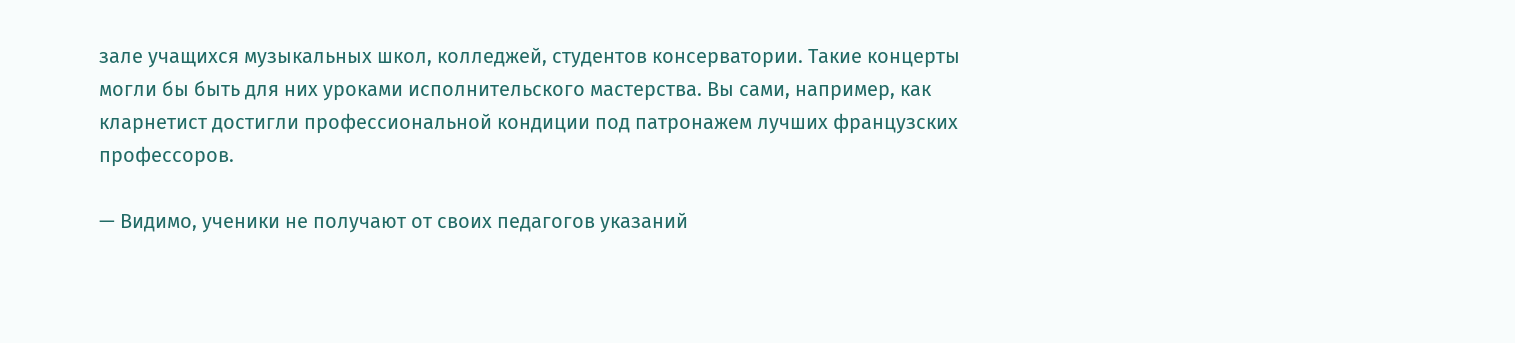зале учащихся музыкальных школ, колледжей, студентов консерватории. Такие концерты могли бы быть для них уроками исполнительского мастерства. Вы сами, например, как кларнетист достигли профессиональной кондиции под патронажем лучших французских профессоров.

— Видимо, ученики не получают от своих педагогов указаний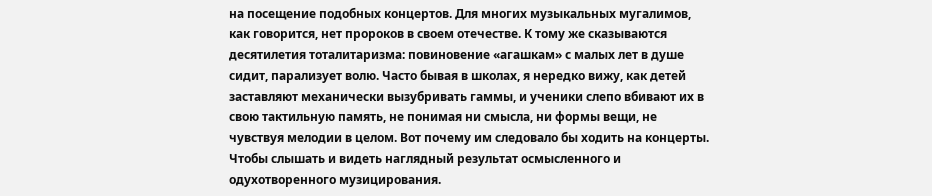на посещение подобных концертов. Для многих музыкальных мугалимов, как говорится, нет пророков в своем отечестве. К тому же сказываются десятилетия тоталитаризма: повиновение «агашкам» с малых лет в душе сидит, парализует волю. Часто бывая в школах, я нередко вижу, как детей заставляют механически вызубривать гаммы, и ученики слепо вбивают их в свою тактильную память, не понимая ни смысла, ни формы вещи, не чувствуя мелодии в целом. Вот почему им следовало бы ходить на концерты. Чтобы слышать и видеть наглядный результат осмысленного и одухотворенного музицирования.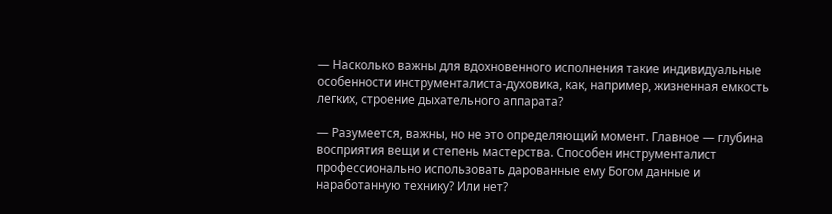— Насколько важны для вдохновенного исполнения такие индивидуальные особенности инструменталиста-духовика, как, например, жизненная емкость легких, строение дыхательного аппарата?

— Разумеется, важны, но не это определяющий момент. Главное — глубина восприятия вещи и степень мастерства. Способен инструменталист профессионально использовать дарованные ему Богом данные и наработанную технику? Или нет?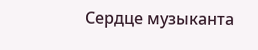Сердце музыканта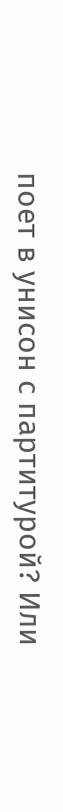поет в унисон с партитурой? Или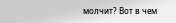молчит? Вот в чем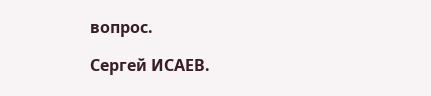вопрос.

Сергей ИСАЕВ.